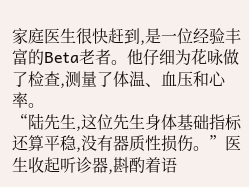家庭医生很快赶到,是一位经验丰富的Beta老者。他仔细为花咏做了检查,测量了体温、血压和心率。
“陆先生,这位先生身体基础指标还算平稳,没有器质性损伤。”医生收起听诊器,斟酌着语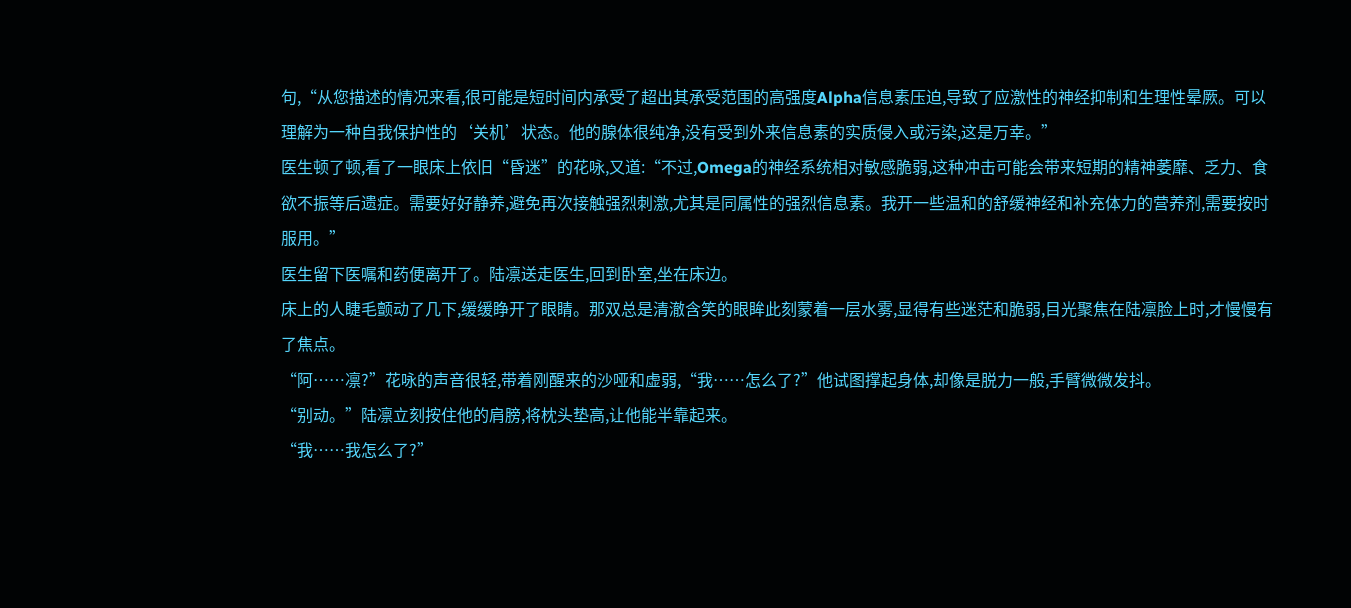句,“从您描述的情况来看,很可能是短时间内承受了超出其承受范围的高强度Alpha信息素压迫,导致了应激性的神经抑制和生理性晕厥。可以理解为一种自我保护性的‘关机’状态。他的腺体很纯净,没有受到外来信息素的实质侵入或污染,这是万幸。”
医生顿了顿,看了一眼床上依旧“昏迷”的花咏,又道:“不过,Omega的神经系统相对敏感脆弱,这种冲击可能会带来短期的精神萎靡、乏力、食欲不振等后遗症。需要好好静养,避免再次接触强烈刺激,尤其是同属性的强烈信息素。我开一些温和的舒缓神经和补充体力的营养剂,需要按时服用。”
医生留下医嘱和药便离开了。陆凛送走医生,回到卧室,坐在床边。
床上的人睫毛颤动了几下,缓缓睁开了眼睛。那双总是清澈含笑的眼眸此刻蒙着一层水雾,显得有些迷茫和脆弱,目光聚焦在陆凛脸上时,才慢慢有了焦点。
“阿……凛?”花咏的声音很轻,带着刚醒来的沙哑和虚弱,“我……怎么了?”他试图撑起身体,却像是脱力一般,手臂微微发抖。
“别动。”陆凛立刻按住他的肩膀,将枕头垫高,让他能半靠起来。
“我……我怎么了?”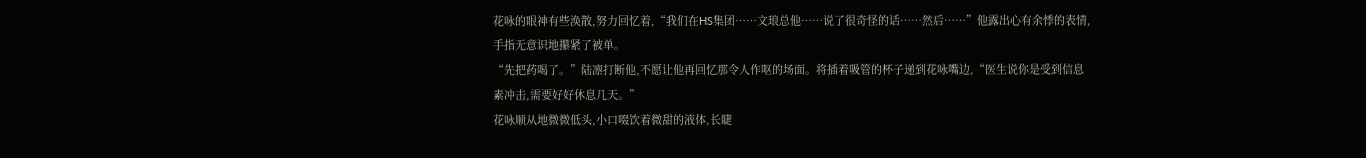花咏的眼神有些涣散,努力回忆着,“我们在HS集团……文琅总他……说了很奇怪的话……然后……”他露出心有余悸的表情,手指无意识地攥紧了被单。
“先把药喝了。”陆凛打断他,不愿让他再回忆那令人作呕的场面。将插着吸管的杯子递到花咏嘴边,“医生说你是受到信息素冲击,需要好好休息几天。”
花咏顺从地微微低头,小口啜饮着微甜的液体,长睫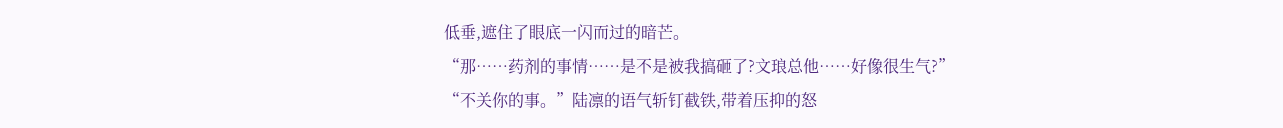低垂,遮住了眼底一闪而过的暗芒。
“那……药剂的事情……是不是被我搞砸了?文琅总他……好像很生气?”
“不关你的事。”陆凛的语气斩钉截铁,带着压抑的怒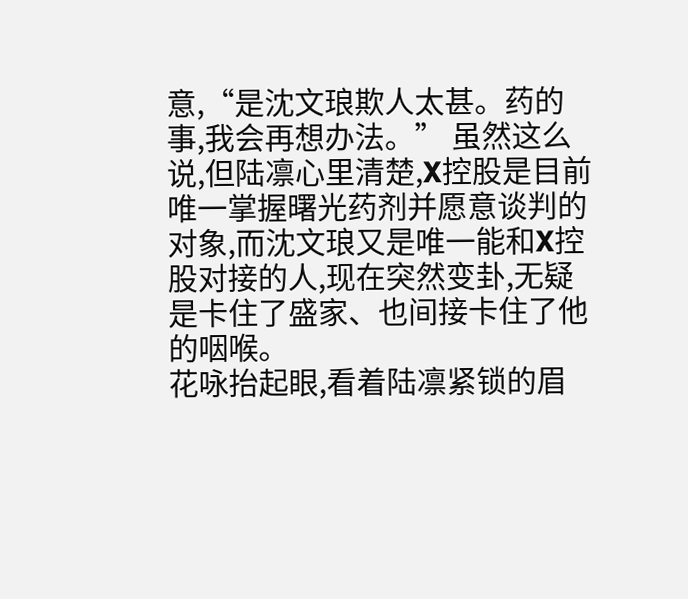意,“是沈文琅欺人太甚。药的事,我会再想办法。” 虽然这么说,但陆凛心里清楚,X控股是目前唯一掌握曙光药剂并愿意谈判的对象,而沈文琅又是唯一能和X控股对接的人,现在突然变卦,无疑是卡住了盛家、也间接卡住了他的咽喉。
花咏抬起眼,看着陆凛紧锁的眉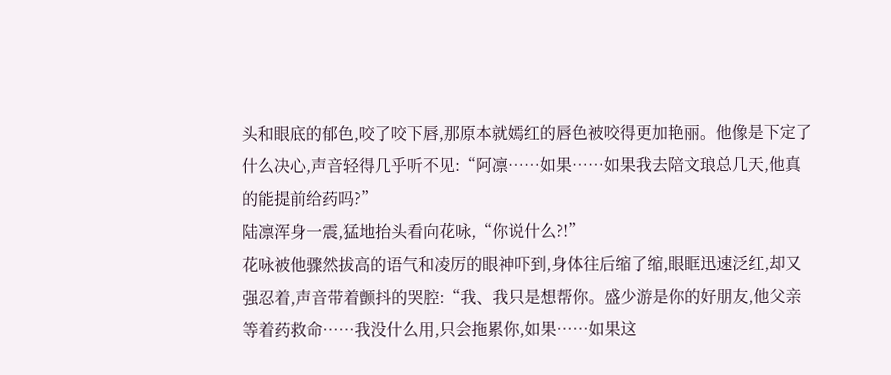头和眼底的郁色,咬了咬下唇,那原本就嫣红的唇色被咬得更加艳丽。他像是下定了什么决心,声音轻得几乎听不见:“阿凛……如果……如果我去陪文琅总几天,他真的能提前给药吗?”
陆凛浑身一震,猛地抬头看向花咏,“你说什么?!”
花咏被他骤然拔高的语气和凌厉的眼神吓到,身体往后缩了缩,眼眶迅速泛红,却又强忍着,声音带着颤抖的哭腔:“我、我只是想帮你。盛少游是你的好朋友,他父亲等着药救命……我没什么用,只会拖累你,如果……如果这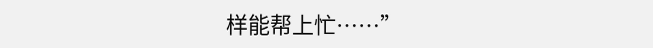样能帮上忙……”